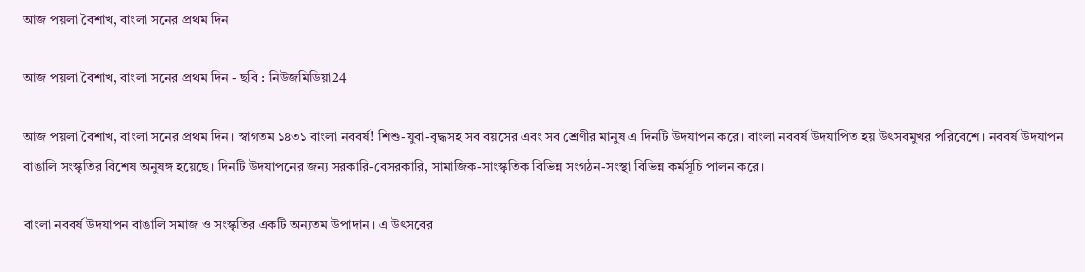আজ পয়লা বৈশাখ, বাংলা সনের প্রথম দিন

আজ পয়লা বৈশাখ, বাংলা সনের প্রথম দিন - ছবি : নিউজমিডিয়া24

আজ পয়লা বৈশাখ, বাংলা সনের প্রথম দিন। স্বাগতম ১৪৩১ বাংলা নববর্ষ! শিশু-যুবা-বৃদ্ধসহ সব বয়সের এবং সব শ্রেণীর মানুষ এ দিনটি উদযাপন করে। বাংলা নববর্ষ উদযাপিত হয় উৎসবমুখর পরিবেশে। নববর্ষ উদযাপন বাঙালি সংস্কৃতির বিশেষ অনুষঙ্গ হয়েছে। দিনটি উদযাপনের জন্য সরকারি-বেসরকারি, সামাজিক-সাংস্কৃতিক বিভিন্ন সংগঠন-সংস্থা বিভিন্ন কর্মসূচি পালন করে।

বাংলা নববর্ষ উদযাপন বাঙালি সমাজ ও সংস্কৃতির একটি অন্যতম উপাদান। এ উৎসবের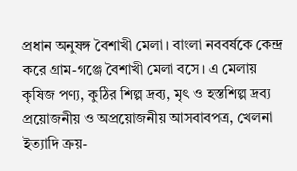প্রধান অনুষঙ্গ বৈশাখী মেলা। বাংলা নববর্ষকে কেন্দ্র করে গ্রাম-গঞ্জে বৈশাখী মেলা বসে। এ মেলায় কৃষিজ পণ্য, কুঠির শিল্প দ্রব্য, মৃৎ ও হস্তশিল্প দ্রব্য প্রয়োজনীয় ও অপ্রয়োজনীয় আসবাবপত্র, খেলনা ইত্যাদি ক্রয়-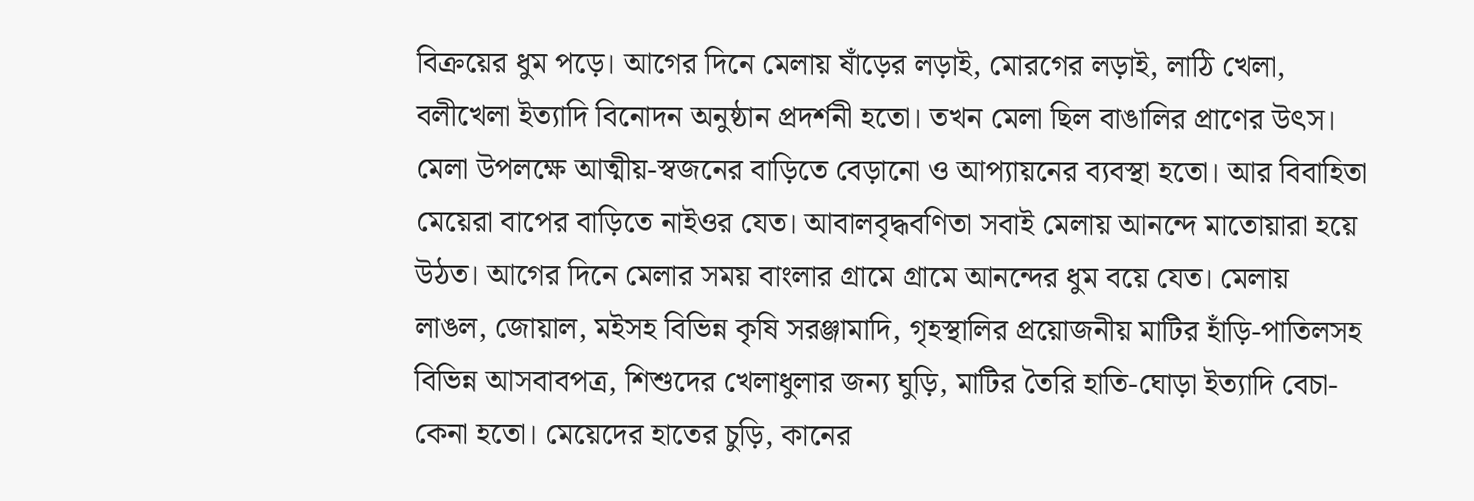বিক্রয়ের ধুম পড়ে। আগের দিনে মেলায় ষাঁড়ের লড়াই, মোরগের লড়াই, লাঠি খেলা, বলীখেলা ইত্যাদি বিনোদন অনুষ্ঠান প্রদর্শনী হতো। তখন মেলা ছিল বাঙালির প্রাণের উৎস। মেলা উপলক্ষে আত্মীয়-স্বজনের বাড়িতে বেড়ানো ও আপ্যায়নের ব্যবস্থা হতো। আর বিবাহিতা মেয়েরা বাপের বাড়িতে নাইওর যেত। আবালবৃদ্ধবণিতা সবাই মেলায় আনন্দে মাতোয়ারা হয়ে উঠত। আগের দিনে মেলার সময় বাংলার গ্রামে গ্রামে আনন্দের ধুম বয়ে যেত। মেলায় লাঙল, জোয়াল, মইসহ বিভিন্ন কৃষি সরঞ্জামাদি, গৃহস্থালির প্রয়োজনীয় মাটির হাঁড়ি-পাতিলসহ বিভিন্ন আসবাবপত্র, শিশুদের খেলাধুলার জন্য ঘুড়ি, মাটির তৈরি হাতি-ঘোড়া ইত্যাদি বেচা-কেনা হতো। মেয়েদের হাতের চুড়ি, কানের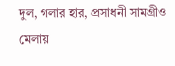দুল, গলার হার, প্রসাধনী সামগ্রীও মেলায়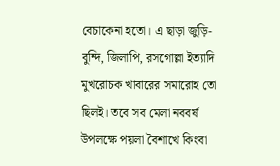বেচাকেনা হতো। এ ছাড়া জুড়ি-বুন্দি, জিলাপি, রসগোল্লা ইত্যাদি মুখরোচক খাবারের সমারোহ তো ছিলই। তবে সব মেলা নববর্ষ উপলক্ষে পয়লা বৈশাখে কিংবা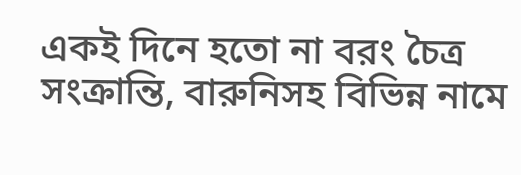একই দিনে হতো না বরং চৈত্র সংক্রান্তি, বারুনিসহ বিভিন্ন নামে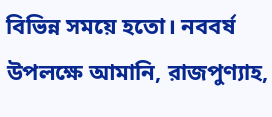বিভিন্ন সময়ে হতো। নববর্ষ উপলক্ষে আমানি, রাজপুণ্যাহ,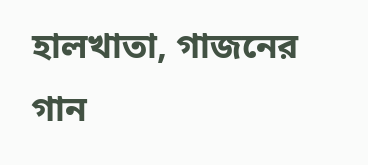হালখাতা, গাজনের গান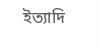ইত্যাদি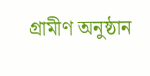গ্রামীণ অনুষ্ঠান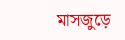মাসজুড়ে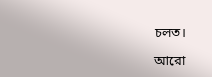চলত।

আরো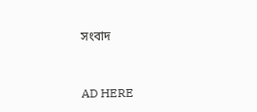সংবাদ


AD HERE